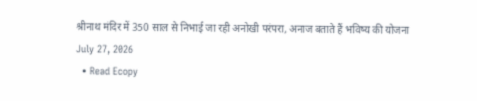श्रीनाथ मंदिर में 350 साल से निभाई जा रही अनोखी परंपरा, अनाज बताते हैं भविष्य की योजना
July 27, 2026
  • Read Ecopy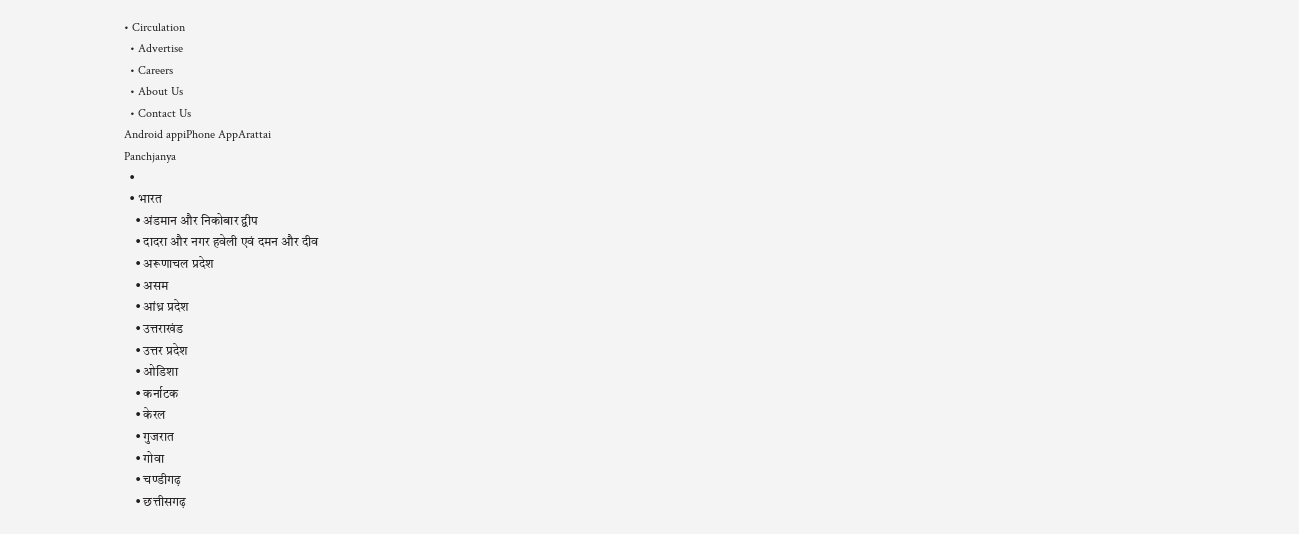• Circulation
  • Advertise
  • Careers
  • About Us
  • Contact Us
Android appiPhone AppArattai
Panchjanya
  •
  • भारत
    • अंडमान और निकोबार द्वीप
    • दादरा और नगर हवेली एवं दमन और दीव
    • अरूणाचल प्रदेश
    • असम
    • आंध्र प्रदेश
    • उत्तराखंड
    • उत्तर प्रदेश
    • ओडिशा
    • कर्नाटक
    • केरल
    • गुजरात
    • गोवा
    • चण्‍डीगढ़
    • छत्तीसगढ़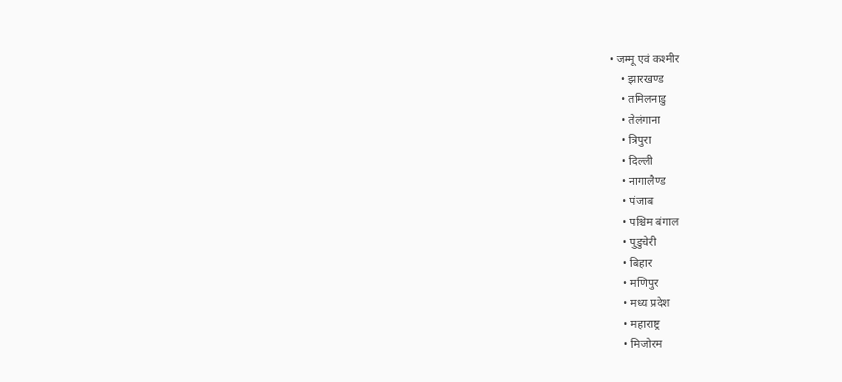• जम्‍मू एवं कश्‍मीर
    • झारखण्‍ड
    • तमिलनाडु
    • तेलंगाना
    • त्रिपुरा
    • दिल्ली
    • नागालैण्‍ड
    • पंजाब
    • पश्चिम बंगाल
    • पुडुचेरी
    • बिहार
    • मणिपुर
    • मध्य प्रदेश
    • महाराष्ट्र
    • मिजोरम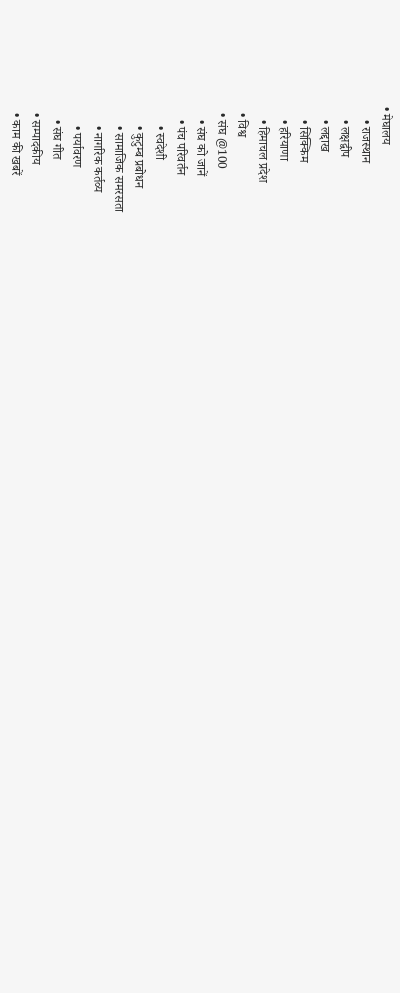• मेघालय
    • राजस्थान
    • लक्षद्वीप
    • लद्दाख
    • सिक्किम
    • हरियाणा
    • हिमाचल प्रदेश
  • विश्व
  • संघ @100
    • संघ को जानें
    • पंच परिवर्तन
      • स्वदेशी
      • कुटुम्ब प्रबोधन
      • सामाजिक समरसता
      • नागरिक कर्तव्य
      • पर्यावरण
    • संघ गीत
  • सम्पादकीय
  • काम की खबरें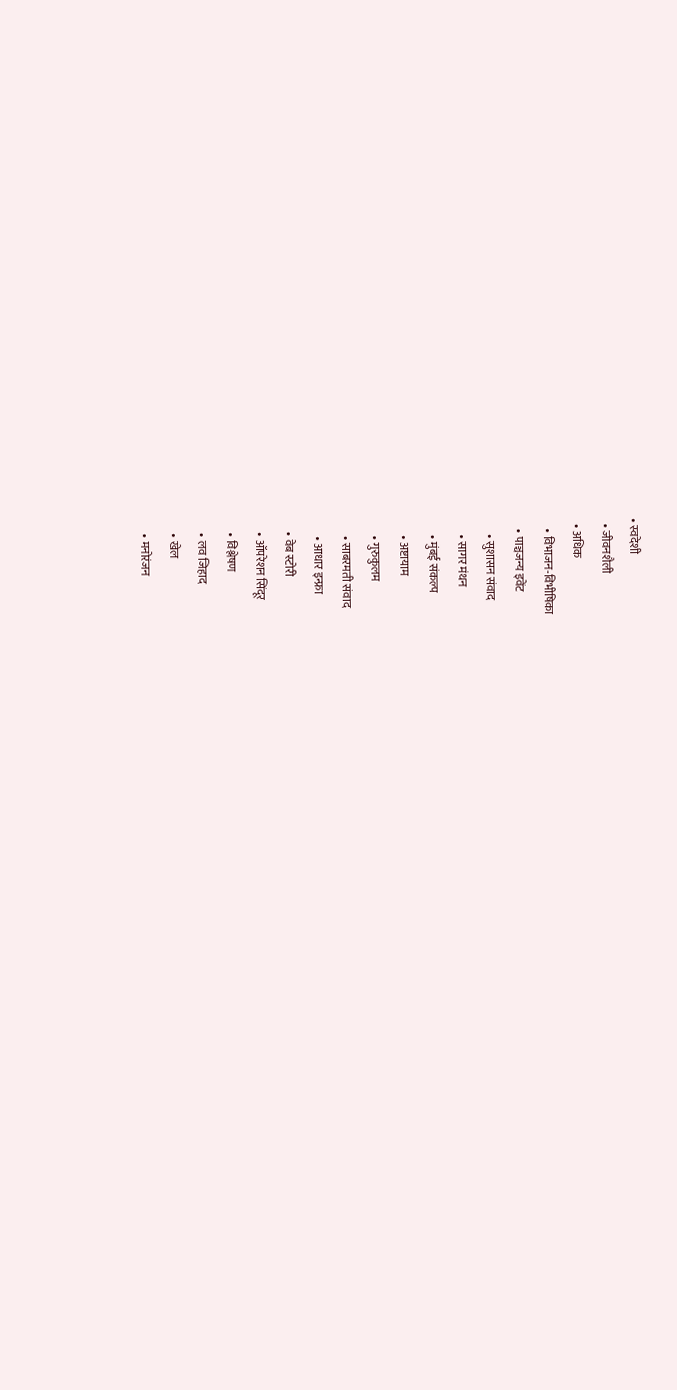• स्वदेशी
  • जीवनशैली
  • अधिक
    • विभाजन-विभीषिका
    • पाञ्चजन्य इवेंट
      • सुशासन संवाद
      • सागर मंथन
      • मुंबई संकल्प
      • अष्टायाम
      • गुरुकुलम
      • साबरमती संवाद
      • आधार इन्फ्रा
    • वेब स्टोरी
    • ऑपरेशन सिंदूर
    • विश्लेषण
    • लव जिहाद
    • खेल
    • मनोरंजन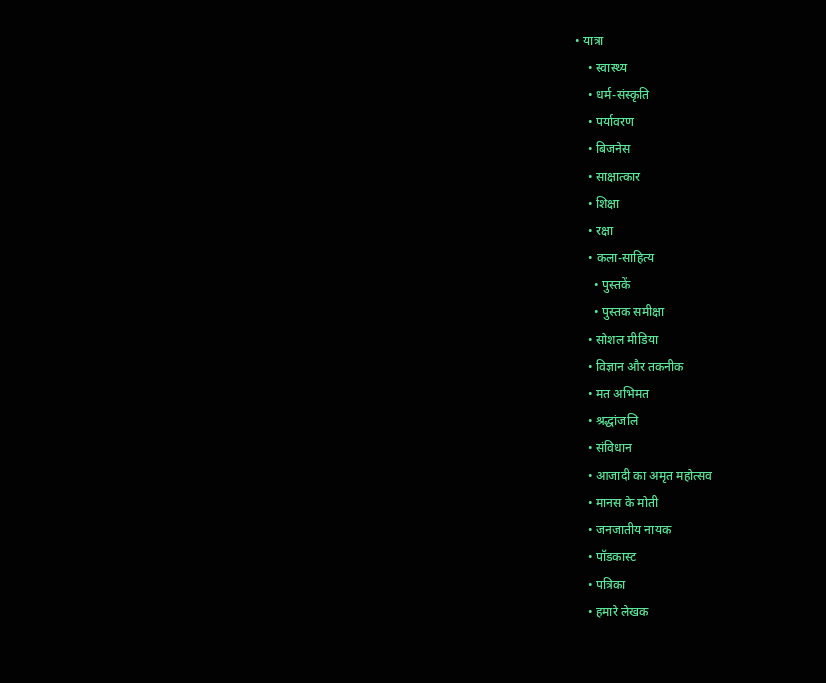• यात्रा
    • स्वास्थ्य
    • धर्म-संस्कृति
    • पर्यावरण
    • बिजनेस
    • साक्षात्कार
    • शिक्षा
    • रक्षा
    • कला-साहित्य
      • पुस्तकें
      • पुस्तक समीक्षा
    • सोशल मीडिया
    • विज्ञान और तकनीक
    • मत अभिमत
    • श्रद्धांजलि
    • संविधान
    • आजादी का अमृत महोत्सव
    • मानस के मोती
    • जनजातीय नायक
    • पॉडकास्ट
    • पत्रिका
    • हमारे लेखक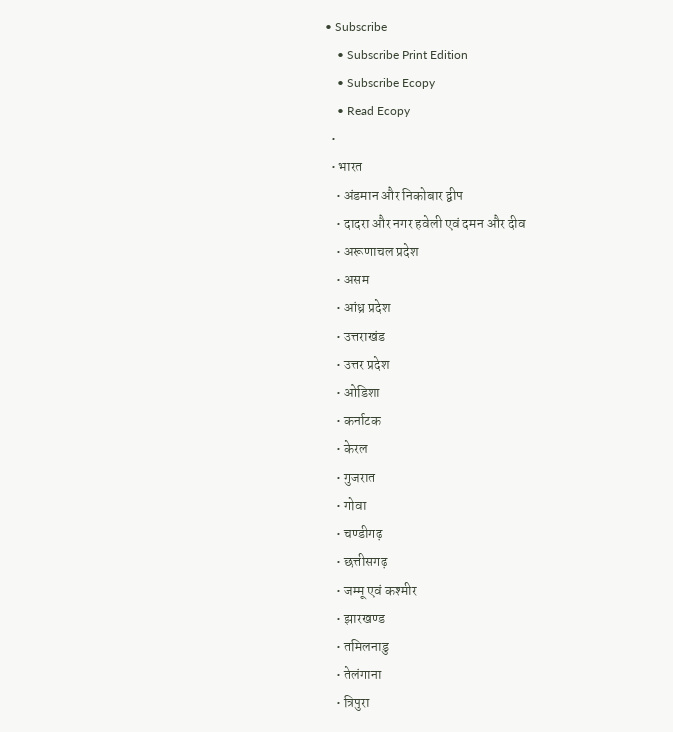• Subscribe
    • Subscribe Print Edition
    • Subscribe Ecopy
    • Read Ecopy
  •
  • भारत
    • अंडमान और निकोबार द्वीप
    • दादरा और नगर हवेली एवं दमन और दीव
    • अरूणाचल प्रदेश
    • असम
    • आंध्र प्रदेश
    • उत्तराखंड
    • उत्तर प्रदेश
    • ओडिशा
    • कर्नाटक
    • केरल
    • गुजरात
    • गोवा
    • चण्‍डीगढ़
    • छत्तीसगढ़
    • जम्‍मू एवं कश्‍मीर
    • झारखण्‍ड
    • तमिलनाडु
    • तेलंगाना
    • त्रिपुरा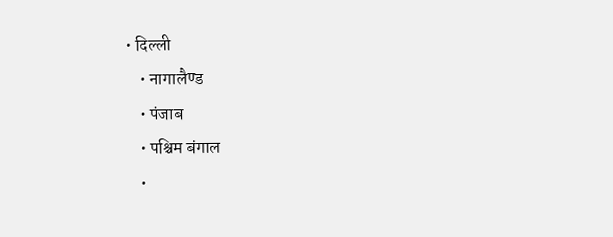• दिल्ली
    • नागालैण्‍ड
    • पंजाब
    • पश्चिम बंगाल
    •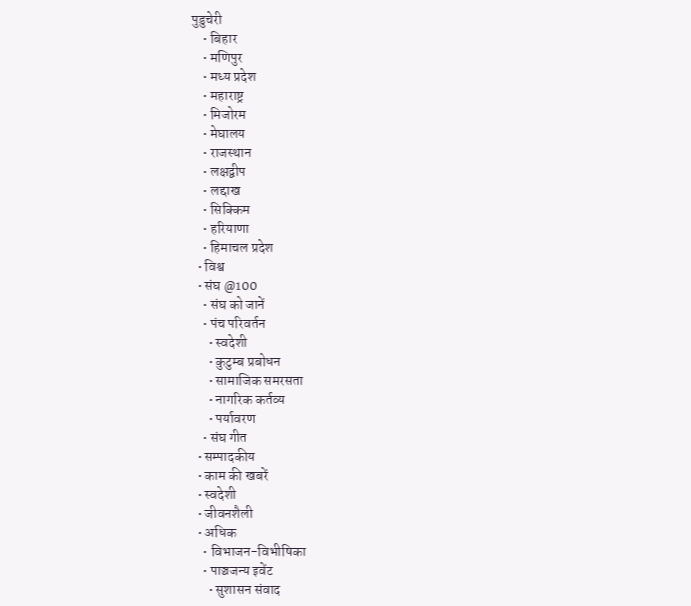पुडुचेरी
    • बिहार
    • मणिपुर
    • मध्य प्रदेश
    • महाराष्ट्र
    • मिजोरम
    • मेघालय
    • राजस्थान
    • लक्षद्वीप
    • लद्दाख
    • सिक्किम
    • हरियाणा
    • हिमाचल प्रदेश
  • विश्व
  • संघ @100
    • संघ को जानें
    • पंच परिवर्तन
      • स्वदेशी
      • कुटुम्ब प्रबोधन
      • सामाजिक समरसता
      • नागरिक कर्तव्य
      • पर्यावरण
    • संघ गीत
  • सम्पादकीय
  • काम की खबरें
  • स्वदेशी
  • जीवनशैली
  • अधिक
    • विभाजन-विभीषिका
    • पाञ्चजन्य इवेंट
      • सुशासन संवाद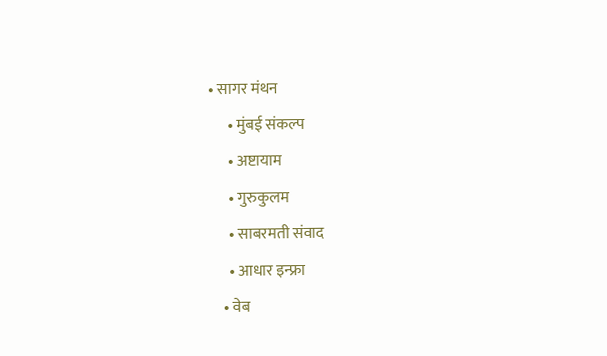• सागर मंथन
      • मुंबई संकल्प
      • अष्टायाम
      • गुरुकुलम
      • साबरमती संवाद
      • आधार इन्फ्रा
    • वेब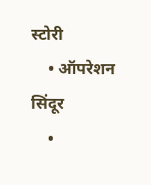स्टोरी
    • ऑपरेशन सिंदूर
    •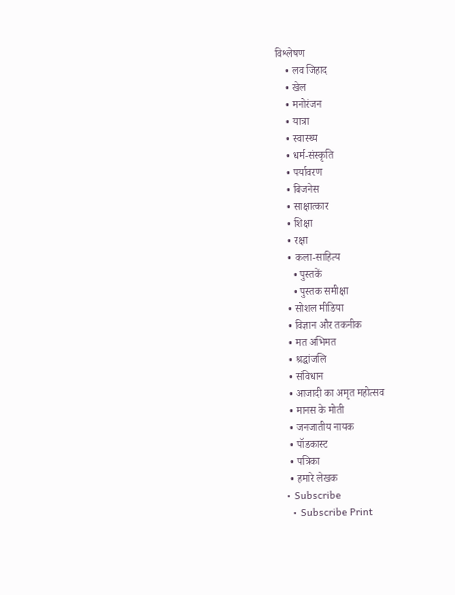विश्लेषण
    • लव जिहाद
    • खेल
    • मनोरंजन
    • यात्रा
    • स्वास्थ्य
    • धर्म-संस्कृति
    • पर्यावरण
    • बिजनेस
    • साक्षात्कार
    • शिक्षा
    • रक्षा
    • कला-साहित्य
      • पुस्तकें
      • पुस्तक समीक्षा
    • सोशल मीडिया
    • विज्ञान और तकनीक
    • मत अभिमत
    • श्रद्धांजलि
    • संविधान
    • आजादी का अमृत महोत्सव
    • मानस के मोती
    • जनजातीय नायक
    • पॉडकास्ट
    • पत्रिका
    • हमारे लेखक
  • Subscribe
    • Subscribe Print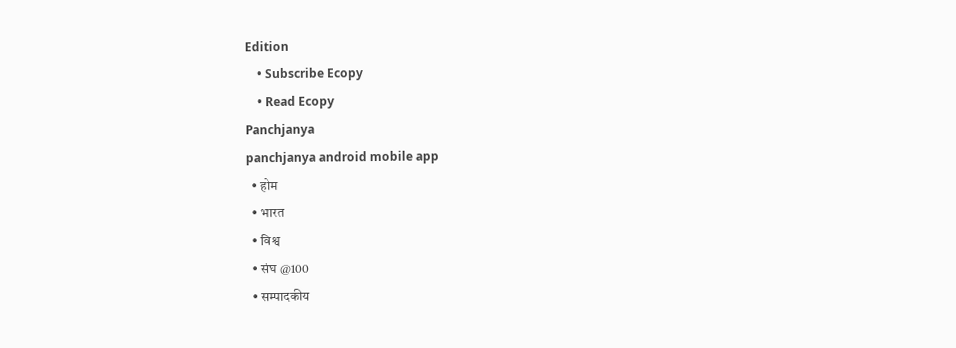Edition
    • Subscribe Ecopy
    • Read Ecopy
Panchjanya
panchjanya android mobile app
  • होम
  • भारत
  • विश्व
  • संघ @100
  • सम्पादकीय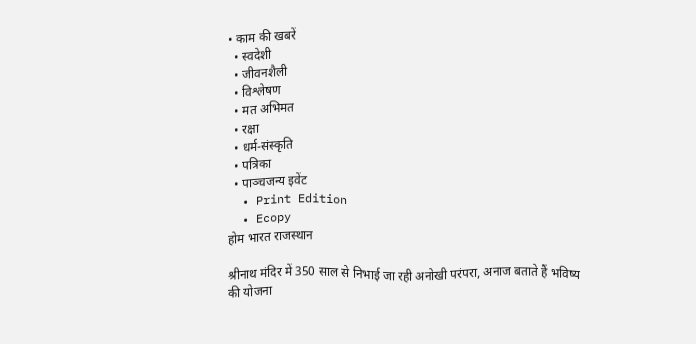• काम की खबरें
  • स्वदेशी
  • जीवनशैली
  • विश्लेषण
  • मत अभिमत
  • रक्षा
  • धर्म-संस्कृति
  • पत्रिका
  • पाञ्चजन्य इवेंट
  • Print Edition
  • Ecopy
होम भारत राजस्थान

श्रीनाथ मंदिर में 350 साल से निभाई जा रही अनोखी परंपरा, अनाज बताते हैं भविष्य की योजना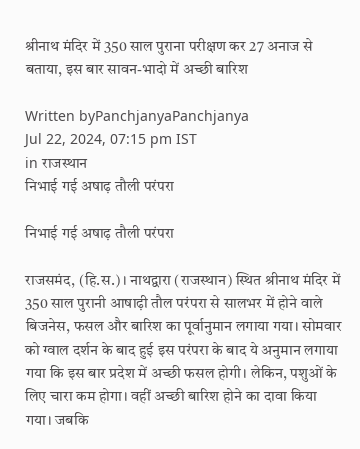श्रीनाथ मंदिर में 350 साल पुराना परीक्षण कर 27 अनाज से बताया, इस बार सावन-भादो में अच्छी बारिश

Written byPanchjanyaPanchjanya
Jul 22, 2024, 07:15 pm IST
in राजस्थान
निभाई गई अषाढ़ तौली परंपरा

निभाई गई अषाढ़ तौली परंपरा

राजसमंद, (हि.स.)। नाथद्वारा (राजस्थान) स्थित श्रीनाथ मंदिर में 350 साल पुरानी आषाढ़ी तौल परंपरा से सालभर में होने वाले बिजनेस, फसल और बारिश का पूर्वानुमान लगाया गया। सोमवार को ग्वाल दर्शन के बाद हुई इस परंपरा के बाद ये अनुमान लगाया गया कि इस बार प्रदेश में अच्छी फसल होगी। लेकिन, पशुओं के लिए चारा कम होगा। वहीं अच्छी बारिश होने का दावा किया गया। जबकि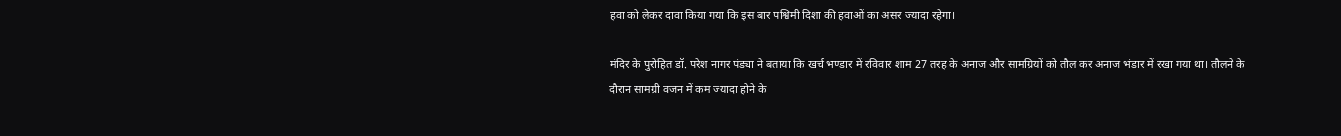हवा को लेकर दावा किया गया कि इस बार पश्विमी दिशा की हवाओं का असर ज्यादा रहेगा।

मंदिर के पुरोहित डॉ. परेश नागर पंड्या ने बताया कि खर्च भण्डार में रविवार शाम 27 तरह के अनाज और सामग्रियों को तौल कर अनाज भंडार में रखा गया था। तौलने के दौरान सामग्री वजन में कम ज्यादा होने के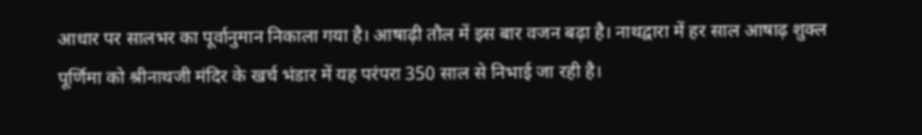आधार पर सालभर का पूर्वानुमान निकाला गया है। आषाढ़ी तौल में इस बार वजन बढ़ा है। नाथद्वारा में हर साल आषाढ़ शुक्ल पूर्णिमा को श्रीनाथजी मंदिर के खर्च भंडार में यह परंपरा 350 साल से निभाई जा रही है।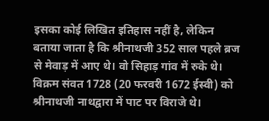इसका कोई लिखित इतिहास नहीं है, लेकिन बताया जाता है कि श्रीनाथजी 352 साल पहले ब्रज से मेवाड़ में आए थे। वो सिहाड़ गांव में रुके थे। विक्रम संवत 1728 (20 फरवरी 1672 ईस्वी) को श्रीनाथजी नाथद्वारा में पाट पर विराजे थे।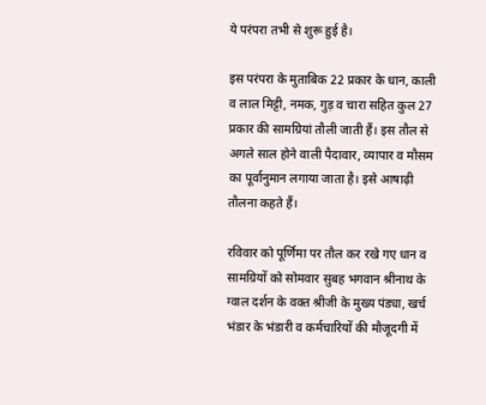ये परंपरा तभी से शुरू हुई है।

इस परंपरा के मुताबिक 22 प्रकार के धान, काली व लाल मिट्टी, नमक, गुड़ व चारा सहित कुल 27 प्रकार की सामग्रियां तौली जाती हैं। इस तौल से अगले साल होने वाली पैदावार, व्यापार व मौसम का पूर्वानुमान लगाया जाता है। इसे आषाढ़ी तौलना कहते हैं।

रविवार को पूर्णिमा पर तौल कर रखे गए धान व सामग्रियों को सोमवार सुबह भगवान श्रीनाथ के ग्वाल दर्शन के वक्त श्रीजी के मुख्य पंड्या, खर्च भंडार के भंडारी व कर्मचारियों की मौजूदगी में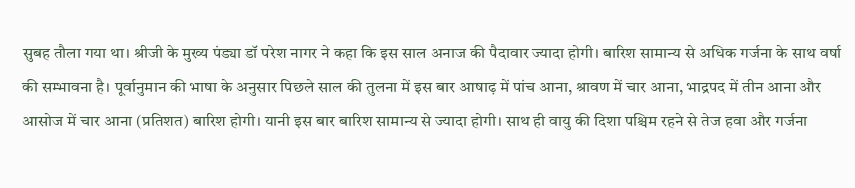सुबह तौला गया था। श्रीजी के मुख्य पंड्या डॉ परेश नागर ने कहा कि इस साल अनाज की पैदावार ज्यादा होगी। बारिश सामान्य से अधिक गर्जना के साथ वर्षा की सम्भावना है। पूर्वानुमान की भाषा के अनुसार पिछले साल की तुलना में इस बार आषाढ़ में पांच आना, श्रावण में चार आना, भाद्रपद में तीन आना और आसोज में चार आना (प्रतिशत) बारिश होगी। यानी इस बार बारिश सामान्य से ज्यादा होगी। साथ ही वायु की दिशा पश्चिम रहने से तेज हवा और गर्जना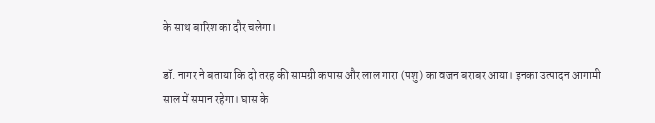के साथ बारिश का दौर चलेगा।

डॉ. नागर ने बताया कि दो तरह की सामग्री कपास और लाल गारा (पशु) का वजन बराबर आया। इनका उत्पादन आगामी साल में समान रहेगा। घास के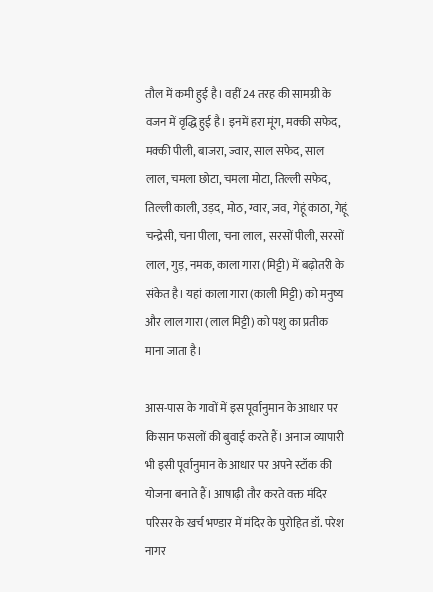तौल में कमी हुई है। वहीं 24 तरह की सामग्री के वजन में वृद्धि हुई है। इनमें हरा मूंग, मक्की सफेद, मक्की पीली, बाजरा, ज्वार, साल सफेद, साल लाल, चमला छोटा, चमला मोटा, तिल्ली सफेद, तिल्ली काली, उड़द, मोठ, ग्वार, जव, गेहूं काठा, गेहूं चन्द्रेसी, चना पीला, चना लाल, सरसों पीली, सरसों लाल, गुड़, नमक, काला गारा (मिट्टी) में बढ़ोतरी के संकेत है। यहां काला गारा (काली मिट्टी) को मनुष्य और लाल गारा (लाल मिट्टी) को पशु का प्रतीक माना जाता है।

आस-पास के गावों में इस पूर्वानुमान के आधार पर किसान फसलों की बुवाई करते हैं। अनाज व्यापारी भी इसी पूर्वानुमान के आधार पर अपने स्टॉक की योजना बनाते हैं। आषाढ़ी तौर करते वक्त मंदिर परिसर के खर्च भण्डार में मंदिर के पुरोहित डॉ. परेश नागर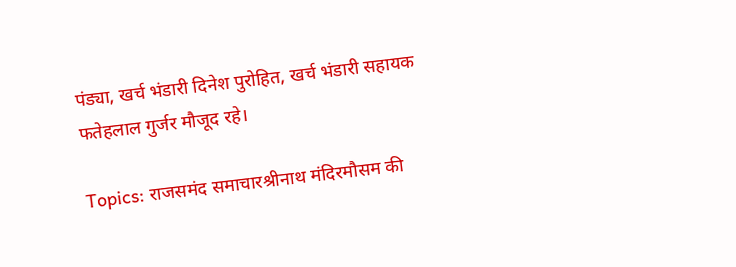पंड्या, खर्च भंडारी दिनेश पुरोहित, खर्च भंडारी सहायक फतेहलाल गुर्जर मौजूद रहे।

Topics: राजसमंद समाचारश्रीनाथ मंदिरमौसम की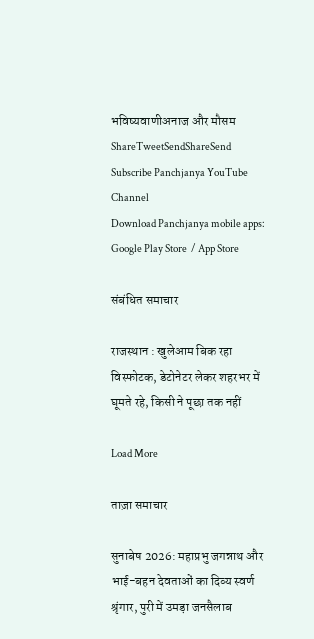भविष्यवाणीअनाज और मौसम
ShareTweetSendShareSend
Subscribe Panchjanya YouTube Channel
Download Panchjanya mobile apps: Google Play Store  / App Store

संबंधित समाचार

राजस्थान : खुलेआम बिक रहा विस्फोटक, डेटोनेटर लेकर शहरभर में घूमते रहे, किसी ने पूछा तक नहीं

Load More

ताज़ा समाचार

सुनाबेष 2026: महाप्रभु जगन्नाथ और भाई-बहन देवताओं का दिव्य स्वर्ण श्रृंगार, पुरी में उमड़ा जनसैलाब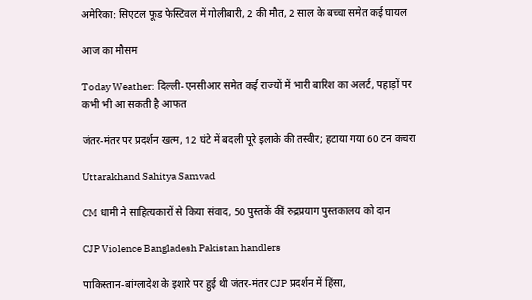अमेरिका: सिएटल फूड फेस्टिवल में गोलीबारी, 2 की मौत, 2 साल के बच्चा समेत कई घायल

आज का मौसम

Today Weather: दिल्ली-एनसीआर समेत कई राज्यों में भारी बारिश का अलर्ट, पहाड़ों पर कभी भी आ सकती है आफत

जंतर-मंतर पर प्रदर्शन खत्म, 12 घंटे में बदली पूरे इलाके की तस्वीर; हटाया गया 60 टन कचरा

Uttarakhand Sahitya Samvad

CM धामी ने साहित्यकारों से किया संवाद, 50 पुस्तकें कीं रुद्रप्रयाग पुस्तकालय को दान

CJP Violence Bangladesh Pakistan handlers

पाकिस्तान-बांग्लादेश के इशारे पर हुई थी जंतर-मंतर CJP प्रदर्शन में हिंसा,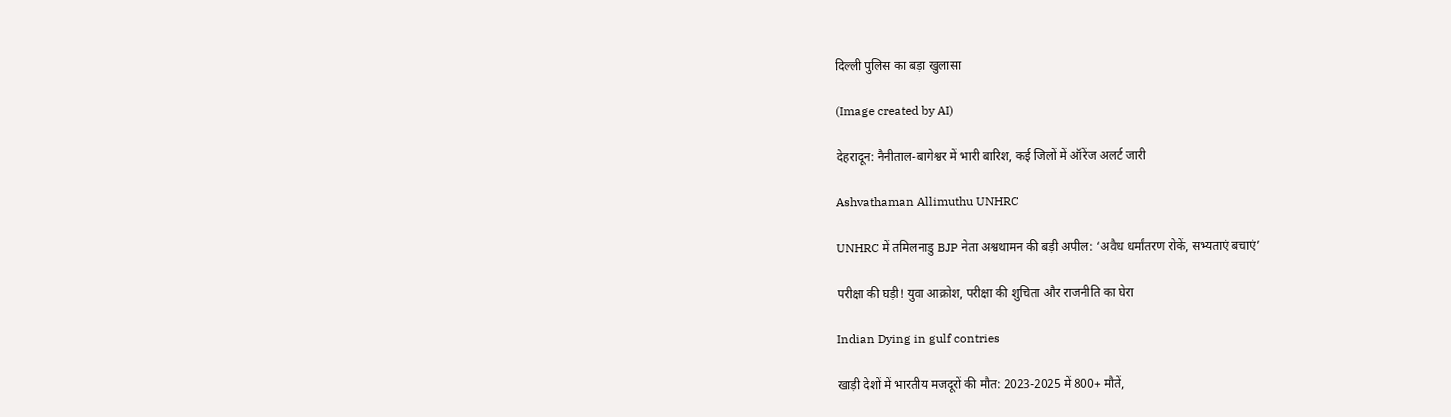दिल्ली पुलिस का बड़ा खुलासा

(Image created by AI)

देहरादून: नैनीताल-बागेश्वर में भारी बारिश, कई जिलों में ऑरेंज अलर्ट जारी

Ashvathaman Allimuthu UNHRC

UNHRC में तमिलनाडु BJP नेता अश्वथामन की बड़ी अपील: ‘अवैध धर्मांतरण रोकें, सभ्यताएं बचाएं’

परीक्षा की घड़ी! युवा आक्रोश, परीक्षा की शुचिता और राजनीति का घेरा

Indian Dying in gulf contries

खाड़ी देशों में भारतीय मजदूरों की मौत: 2023-2025 में 800+ मौतें,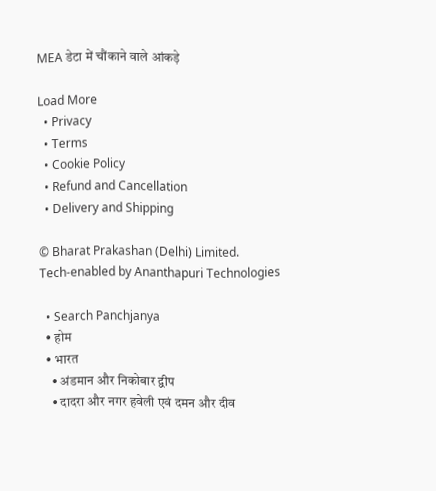MEA डेटा में चौंकाने वाले आंकड़े

Load More
  • Privacy
  • Terms
  • Cookie Policy
  • Refund and Cancellation
  • Delivery and Shipping

© Bharat Prakashan (Delhi) Limited.
Tech-enabled by Ananthapuri Technologies

  • Search Panchjanya
  • होम
  • भारत
    • अंडमान और निकोबार द्वीप
    • दादरा और नगर हवेली एवं दमन और दीव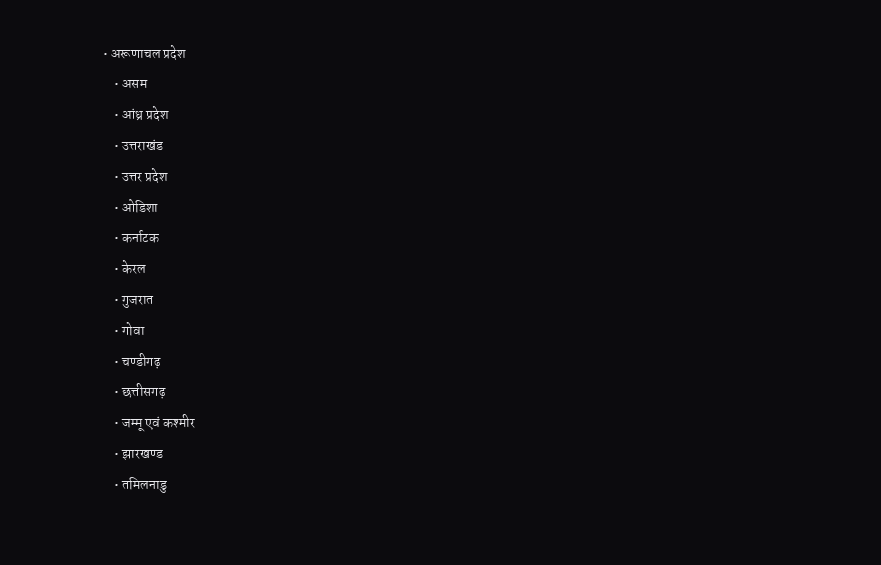• अरूणाचल प्रदेश
    • असम
    • आंध्र प्रदेश
    • उत्तराखंड
    • उत्तर प्रदेश
    • ओडिशा
    • कर्नाटक
    • केरल
    • गुजरात
    • गोवा
    • चण्‍डीगढ़
    • छत्तीसगढ़
    • जम्‍मू एवं कश्‍मीर
    • झारखण्‍ड
    • तमिलनाडु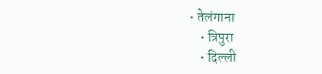• तेलंगाना
    • त्रिपुरा
    • दिल्ली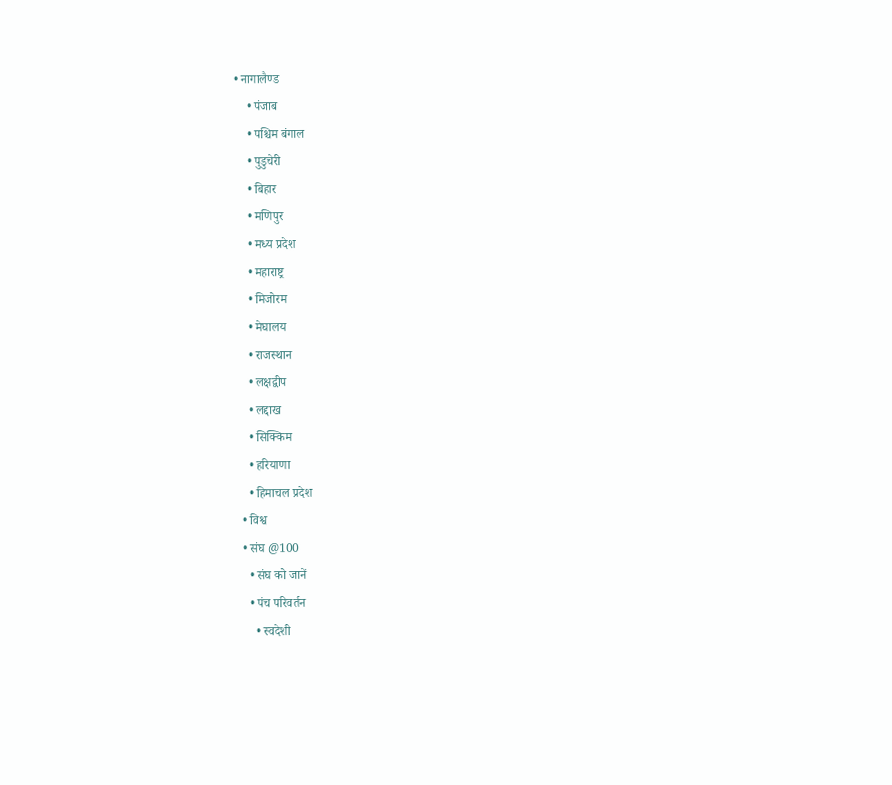• नागालैण्‍ड
    • पंजाब
    • पश्चिम बंगाल
    • पुडुचेरी
    • बिहार
    • मणिपुर
    • मध्य प्रदेश
    • महाराष्ट्र
    • मिजोरम
    • मेघालय
    • राजस्थान
    • लक्षद्वीप
    • लद्दाख
    • सिक्किम
    • हरियाणा
    • हिमाचल प्रदेश
  • विश्व
  • संघ @100
    • संघ को जानें
    • पंच परिवर्तन
      • स्वदेशी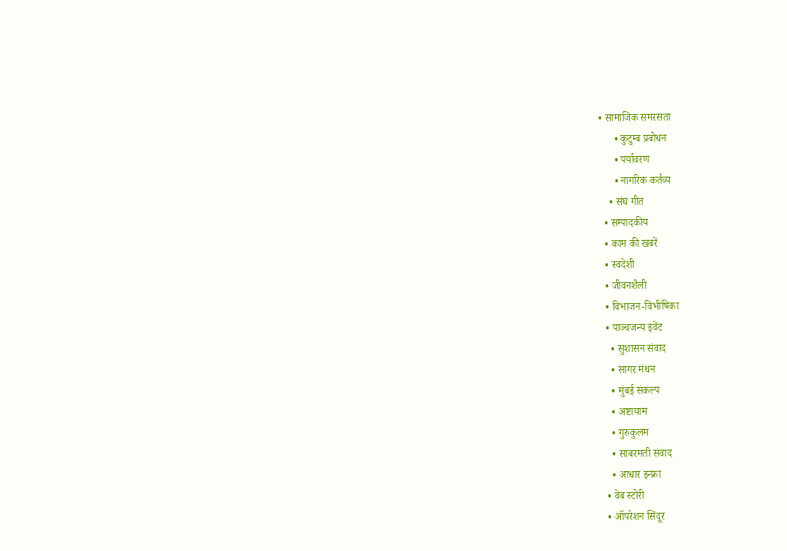• सामाजिक समरसता
      • कुटुम्ब प्रबोधन
      • पर्यावरण
      • नागरिक कर्तव्य
    • संघ गीत
  • सम्पादकीय
  • काम की खबरें
  • स्वदेशी
  • जीवनशैली
  • विभाजन-विभीषिका
  • पाञ्चजन्य इवेंट
    • सुशासन संवाद
    • सागर मंथन
    • मुंबई संकल्प
    • अष्टायाम
    • गुरुकुलम
    • साबरमती संवाद
    • आधार इन्फ्रा
  • वेब स्टोरी
  • ऑपरेशन सिंदूर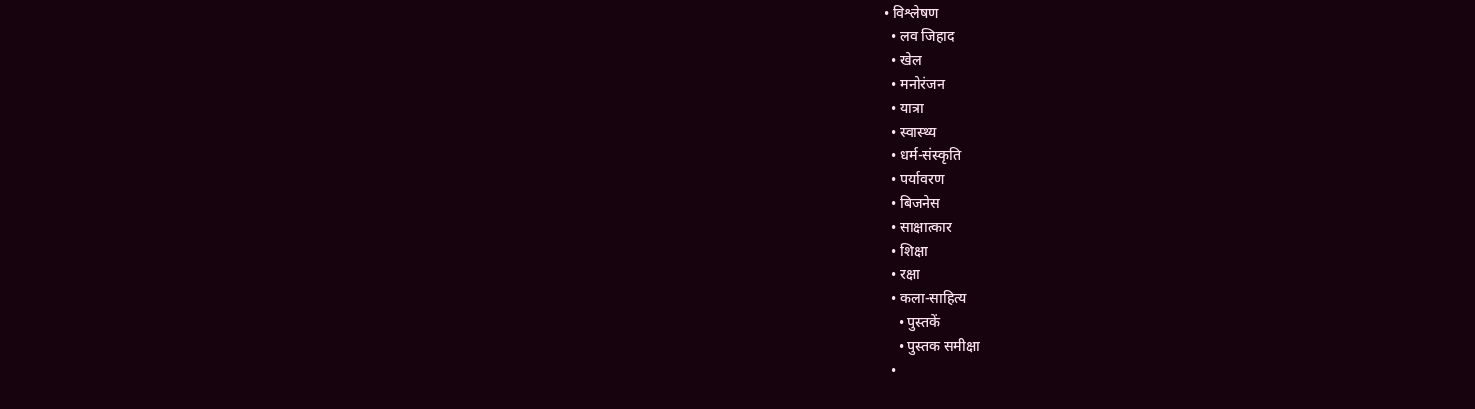• विश्लेषण
  • लव जिहाद
  • खेल
  • मनोरंजन
  • यात्रा
  • स्वास्थ्य
  • धर्म-संस्कृति
  • पर्यावरण
  • बिजनेस
  • साक्षात्कार
  • शिक्षा
  • रक्षा
  • कला-साहित्य
    • पुस्तकें
    • पुस्तक समीक्षा
  •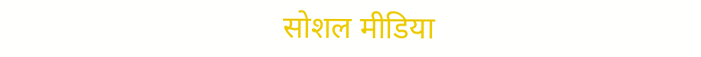सोशल मीडिया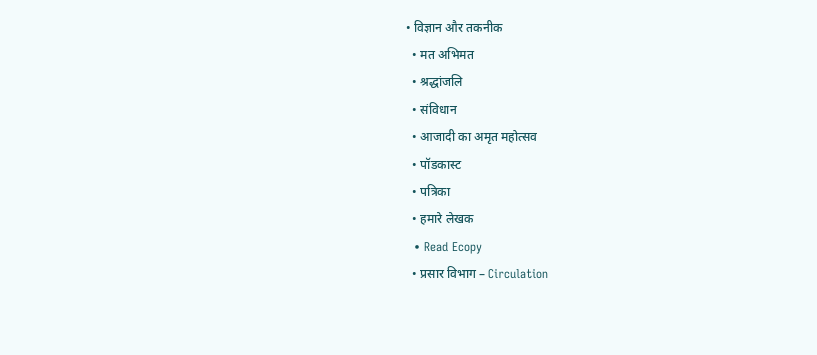• विज्ञान और तकनीक
  • मत अभिमत
  • श्रद्धांजलि
  • संविधान
  • आजादी का अमृत महोत्सव
  • पॉडकास्ट
  • पत्रिका
  • हमारे लेखक
  • Read Ecopy
  • प्रसार विभाग – Circulation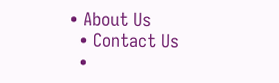• About Us
  • Contact Us
  •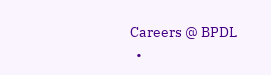Careers @ BPDL
  •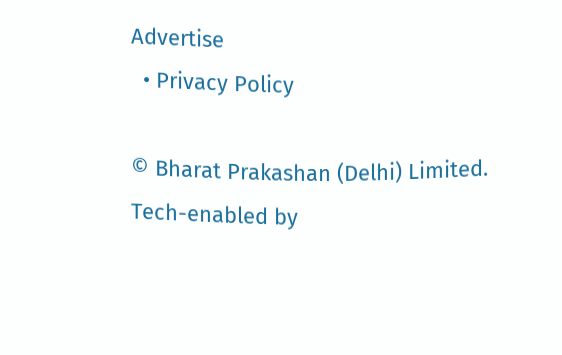Advertise
  • Privacy Policy

© Bharat Prakashan (Delhi) Limited.
Tech-enabled by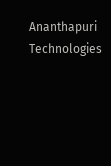Ananthapuri Technologies